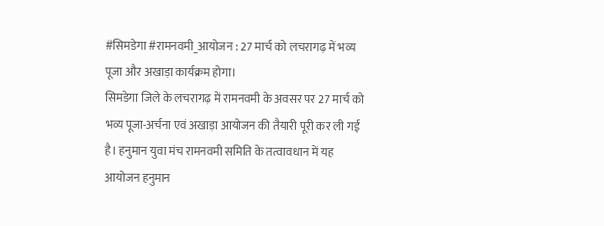#सिमडेगा #रामनवमी_आयोजन : 27 मार्च को लचरागढ़ में भव्य पूजा और अखाड़ा कार्यक्रम होगा।
सिमडेगा जिले के लचरागढ़ में रामनवमी के अवसर पर 27 मार्च को भव्य पूजा-अर्चना एवं अखाड़ा आयोजन की तैयारी पूरी कर ली गई है। हनुमान युवा मंच रामनवमी समिति के तत्वावधान में यह आयोजन हनुमान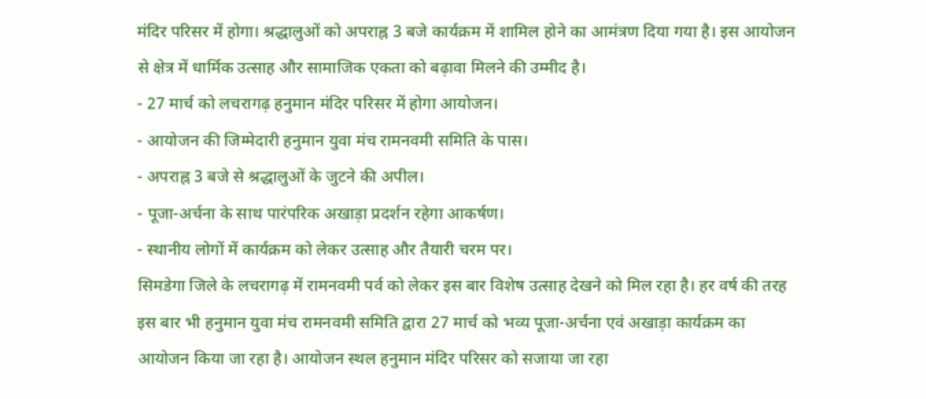मंदिर परिसर में होगा। श्रद्धालुओं को अपराह्न 3 बजे कार्यक्रम में शामिल होने का आमंत्रण दिया गया है। इस आयोजन से क्षेत्र में धार्मिक उत्साह और सामाजिक एकता को बढ़ावा मिलने की उम्मीद है।
- 27 मार्च को लचरागढ़ हनुमान मंदिर परिसर में होगा आयोजन।
- आयोजन की जिम्मेदारी हनुमान युवा मंच रामनवमी समिति के पास।
- अपराह्न 3 बजे से श्रद्धालुओं के जुटने की अपील।
- पूजा-अर्चना के साथ पारंपरिक अखाड़ा प्रदर्शन रहेगा आकर्षण।
- स्थानीय लोगों में कार्यक्रम को लेकर उत्साह और तैयारी चरम पर।
सिमडेगा जिले के लचरागढ़ में रामनवमी पर्व को लेकर इस बार विशेष उत्साह देखने को मिल रहा है। हर वर्ष की तरह इस बार भी हनुमान युवा मंच रामनवमी समिति द्वारा 27 मार्च को भव्य पूजा-अर्चना एवं अखाड़ा कार्यक्रम का आयोजन किया जा रहा है। आयोजन स्थल हनुमान मंदिर परिसर को सजाया जा रहा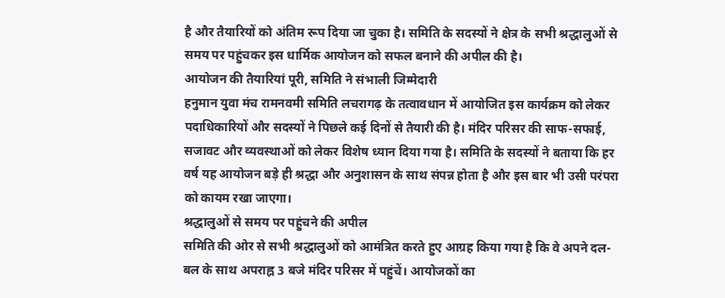है और तैयारियों को अंतिम रूप दिया जा चुका है। समिति के सदस्यों ने क्षेत्र के सभी श्रद्धालुओं से समय पर पहुंचकर इस धार्मिक आयोजन को सफल बनाने की अपील की है।
आयोजन की तैयारियां पूरी, समिति ने संभाली जिम्मेदारी
हनुमान युवा मंच रामनवमी समिति लचरागढ़ के तत्वावधान में आयोजित इस कार्यक्रम को लेकर पदाधिकारियों और सदस्यों ने पिछले कई दिनों से तैयारी की है। मंदिर परिसर की साफ-सफाई, सजावट और व्यवस्थाओं को लेकर विशेष ध्यान दिया गया है। समिति के सदस्यों ने बताया कि हर वर्ष यह आयोजन बड़े ही श्रद्धा और अनुशासन के साथ संपन्न होता है और इस बार भी उसी परंपरा को कायम रखा जाएगा।
श्रद्धालुओं से समय पर पहुंचने की अपील
समिति की ओर से सभी श्रद्धालुओं को आमंत्रित करते हुए आग्रह किया गया है कि वे अपने दल-बल के साथ अपराह्न 3 बजे मंदिर परिसर में पहुंचें। आयोजकों का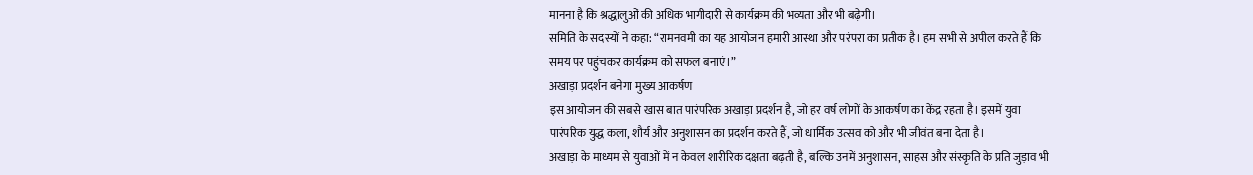मानना है कि श्रद्धालुओं की अधिक भागीदारी से कार्यक्रम की भव्यता और भी बढ़ेगी।
समिति के सदस्यों ने कहा: “रामनवमी का यह आयोजन हमारी आस्था और परंपरा का प्रतीक है। हम सभी से अपील करते हैं कि समय पर पहुंचकर कार्यक्रम को सफल बनाएं।”
अखाड़ा प्रदर्शन बनेगा मुख्य आकर्षण
इस आयोजन की सबसे खास बात पारंपरिक अखाड़ा प्रदर्शन है, जो हर वर्ष लोगों के आकर्षण का केंद्र रहता है। इसमें युवा पारंपरिक युद्ध कला, शौर्य और अनुशासन का प्रदर्शन करते हैं, जो धार्मिक उत्सव को और भी जीवंत बना देता है।
अखाड़ा के माध्यम से युवाओं में न केवल शारीरिक दक्षता बढ़ती है, बल्कि उनमें अनुशासन, साहस और संस्कृति के प्रति जुड़ाव भी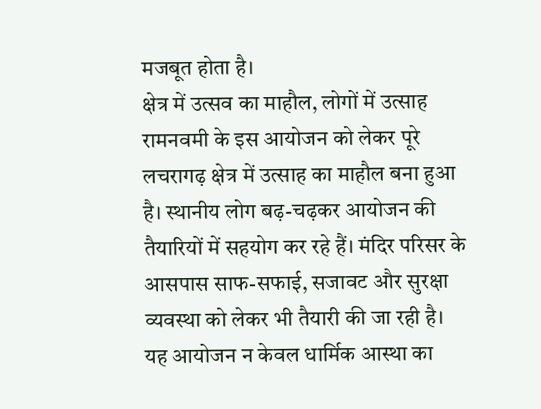मजबूत होता है।
क्षेत्र में उत्सव का माहौल, लोगों में उत्साह
रामनवमी के इस आयोजन को लेकर पूरे लचरागढ़ क्षेत्र में उत्साह का माहौल बना हुआ है। स्थानीय लोग बढ़-चढ़कर आयोजन की तैयारियों में सहयोग कर रहे हैं। मंदिर परिसर के आसपास साफ-सफाई, सजावट और सुरक्षा व्यवस्था को लेकर भी तैयारी की जा रही है।
यह आयोजन न केवल धार्मिक आस्था का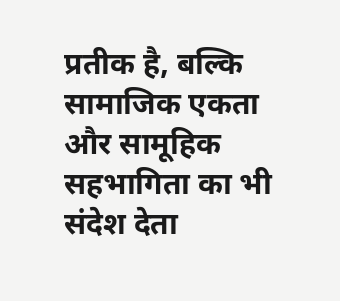प्रतीक है, बल्कि सामाजिक एकता और सामूहिक सहभागिता का भी संदेश देता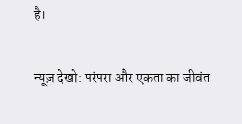है।

न्यूज़ देखो: परंपरा और एकता का जीवंत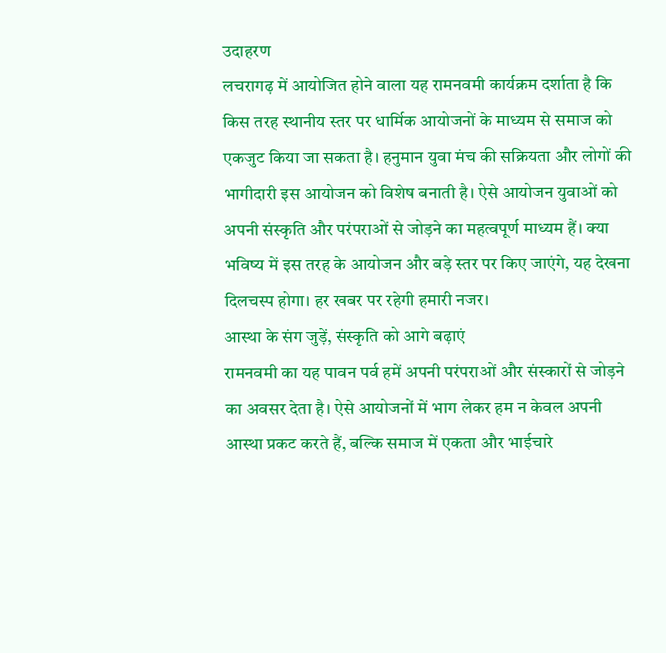उदाहरण
लचरागढ़ में आयोजित होने वाला यह रामनवमी कार्यक्रम दर्शाता है कि किस तरह स्थानीय स्तर पर धार्मिक आयोजनों के माध्यम से समाज को एकजुट किया जा सकता है। हनुमान युवा मंच की सक्रियता और लोगों की भागीदारी इस आयोजन को विशेष बनाती है। ऐसे आयोजन युवाओं को अपनी संस्कृति और परंपराओं से जोड़ने का महत्वपूर्ण माध्यम हैं। क्या भविष्य में इस तरह के आयोजन और बड़े स्तर पर किए जाएंगे, यह देखना दिलचस्प होगा। हर खबर पर रहेगी हमारी नजर।
आस्था के संग जुड़ें, संस्कृति को आगे बढ़ाएं
रामनवमी का यह पावन पर्व हमें अपनी परंपराओं और संस्कारों से जोड़ने का अवसर देता है। ऐसे आयोजनों में भाग लेकर हम न केवल अपनी आस्था प्रकट करते हैं, बल्कि समाज में एकता और भाईचारे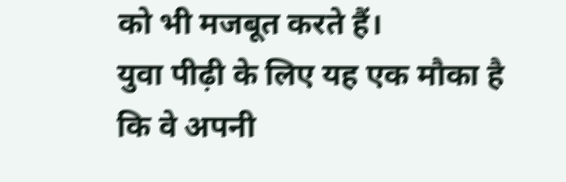को भी मजबूत करते हैं।
युवा पीढ़ी के लिए यह एक मौका है कि वे अपनी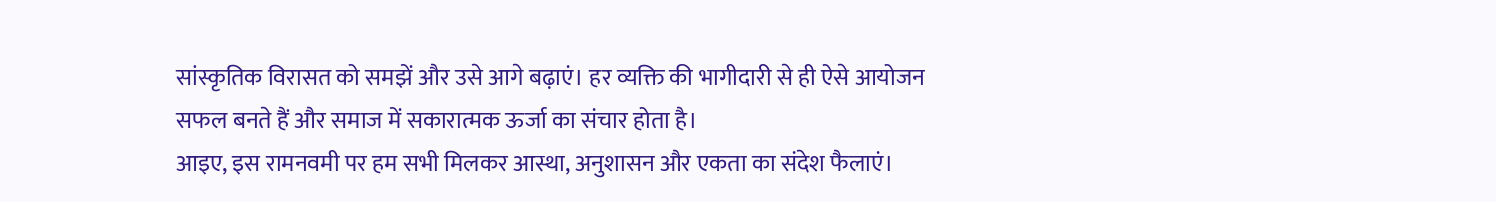सांस्कृतिक विरासत को समझें और उसे आगे बढ़ाएं। हर व्यक्ति की भागीदारी से ही ऐसे आयोजन सफल बनते हैं और समाज में सकारात्मक ऊर्जा का संचार होता है।
आइए, इस रामनवमी पर हम सभी मिलकर आस्था, अनुशासन और एकता का संदेश फैलाएं।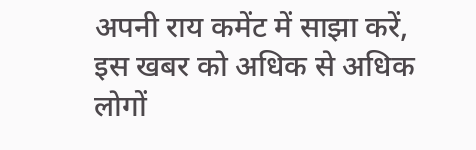अपनी राय कमेंट में साझा करें, इस खबर को अधिक से अधिक लोगों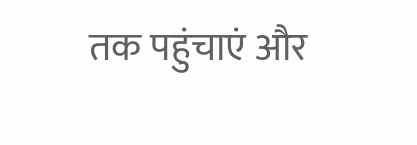तक पहुंचाएं और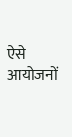ऐसे आयोजनों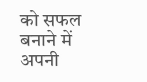को सफल बनाने में अपनी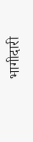भागीदारी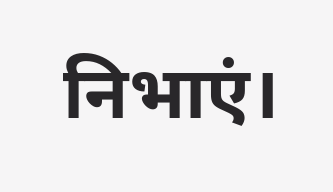निभाएं।